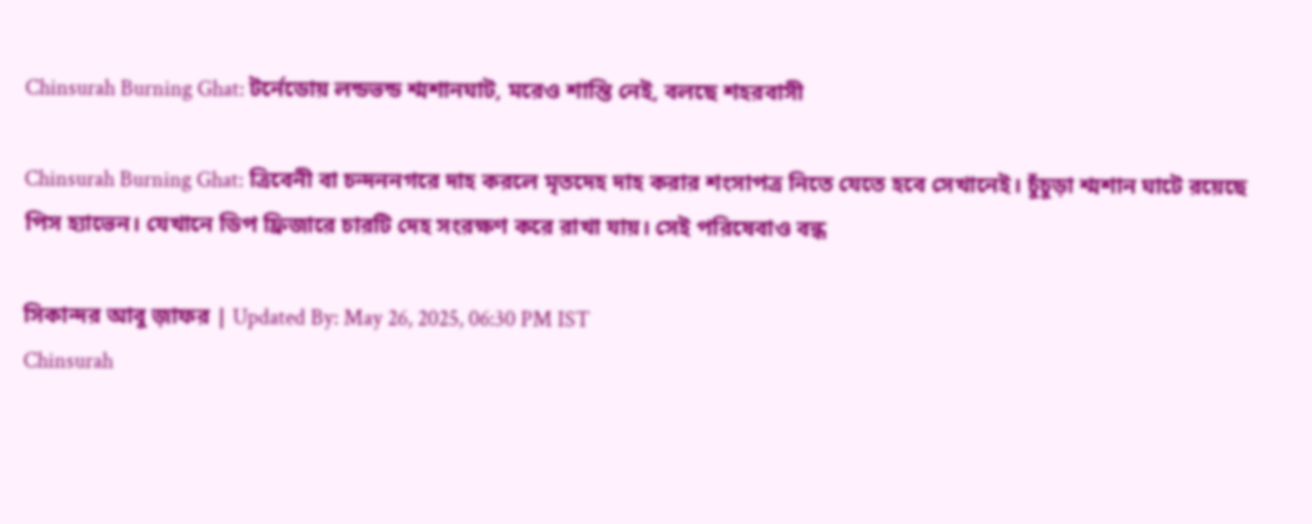Chinsurah Burning Ghat: টর্নেডোয় লন্ডভন্ড শ্মশানঘাট, মরেও শান্তি নেই, বলছে শহরবাসী

Chinsurah Burning Ghat: ত্রিবেনী বা চন্দননগরে দাহ করলে মৃতদেহ দাহ করার শংসাপত্র নিতে যেতে হবে সেখানেই। চুঁচুড়া শ্মশান ঘাটে রয়েছে পিস হ্যাভেন। যেখানে ডিপ ফ্রিজারে চারটি দেহ সংরক্ষণ করে রাখা যায়। সেই পরিষেবাও বন্ধ

সিকান্দর আবু জ়াফর | Updated By: May 26, 2025, 06:30 PM IST
Chinsurah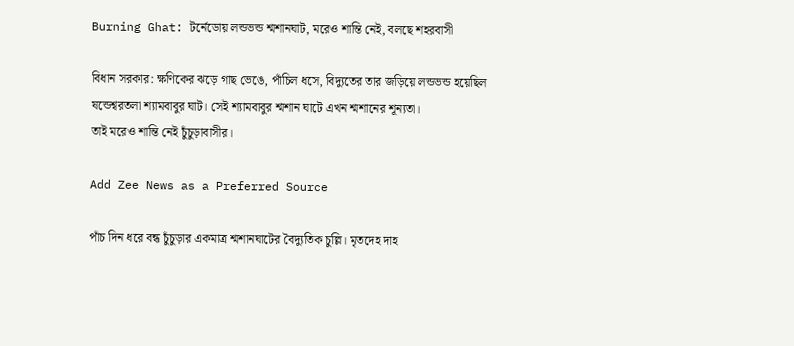Burning Ghat: টর্নেডোয় লন্ডভন্ড শ্মশানঘাট, মরেও শান্তি নেই, বলছে শহরবাসী

বিধান সরকার: ক্ষণিকের ঝড়ে গাছ ভেঙে, পাঁচিল ধসে, বিদ্যুতের তার জড়িয়ে লন্ডভন্ড হয়েছিল ষন্ডেশ্বরতলা শ্যামবাবুর ঘাট। সেই শ্যামবাবুর শ্মশান ঘাটে এখন শ্মশানের শূন্যতা।
তাই মরেও শান্তি নেই চুঁচুড়াবাসীর।

Add Zee News as a Preferred Source

পাঁচ দিন ধরে বন্ধ চুঁচুড়ার একমাত্র শ্মশানঘাটের বৈদ্যুতিক চুল্লি। মৃতদেহ দাহ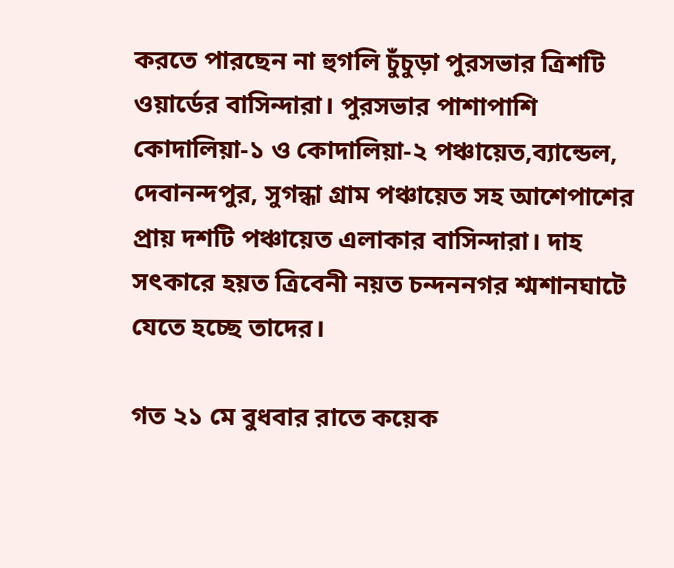করতে পারছেন না হুগলি চুঁচুড়া পুরসভার ত্রিশটি ওয়ার্ডের বাসিন্দারা। পুরসভার পাশাপাশি কোদালিয়া-১ ও কোদালিয়া-২ পঞ্চায়েত,ব্যান্ডেল, দেবানন্দপুর, সুগন্ধা গ্রাম পঞ্চায়েত সহ আশেপাশের প্রায় দশটি পঞ্চায়েত এলাকার বাসিন্দারা। দাহ সৎকারে হয়ত ত্রিবেনী নয়ত চন্দননগর শ্মশানঘাটে যেতে হচ্ছে তাদের।

গত ২১ মে বুধবার রাতে কয়েক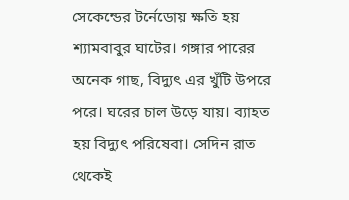সেকেন্ডের টর্নেডোয় ক্ষতি হয় শ্যামবাবুর ঘাটের। গঙ্গার পারের অনেক গাছ, বিদ্যুৎ এর খুঁটি উপরে পরে। ঘরের চাল উড়ে যায়। ব্যাহত হয় বিদ্যুৎ পরিষেবা। সেদিন রাত থেকেই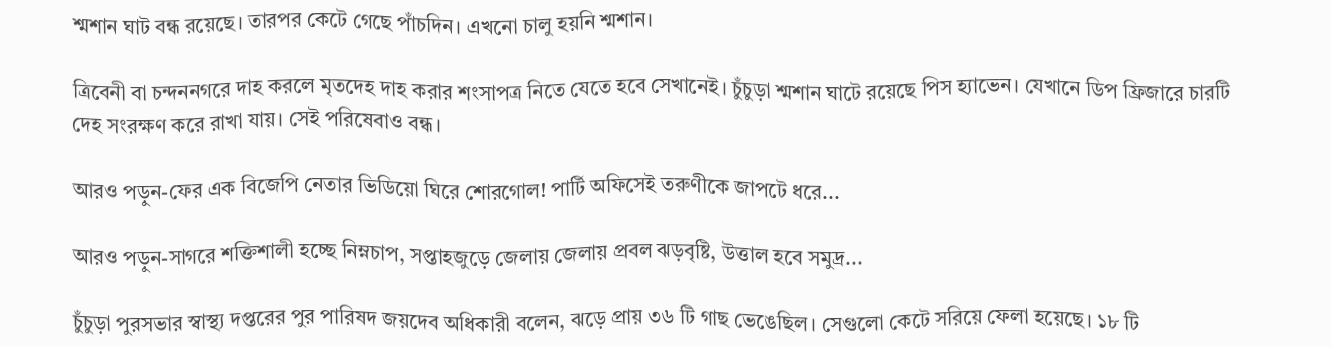শ্মশান ঘাট বন্ধ রয়েছে। তারপর কেটে গেছে পাঁচদিন। এখনো চালু হয়নি শ্মশান।

ত্রিবেনী বা চন্দননগরে দাহ করলে মৃতদেহ দাহ করার শংসাপত্র নিতে যেতে হবে সেখানেই। চুঁচুড়া শ্মশান ঘাটে রয়েছে পিস হ্যাভেন। যেখানে ডিপ ফ্রিজারে চারটি দেহ সংরক্ষণ করে রাখা যায়। সেই পরিষেবাও বন্ধ।

আরও পড়ুন-ফের এক বিজেপি নেতার ভিডিয়ো ঘিরে শোরগোল! পার্টি অফিসেই তরুণীকে জাপটে ধরে...

আরও পড়ুন-সাগরে শক্তিশালী হচ্ছে নিম্নচাপ, সপ্তাহজুড়ে জেলায় জেলায় প্রবল ঝড়বৃষ্টি, উত্তাল হবে সমুদ্র...

চুঁচুড়া পুরসভার স্বাস্থ্য দপ্তরের পুর পারিষদ জয়দেব অধিকারী বলেন, ঝড়ে প্রায় ৩৬ টি গাছ ভেঙেছিল। সেগুলো কেটে সরিয়ে ফেলা হয়েছে। ১৮ টি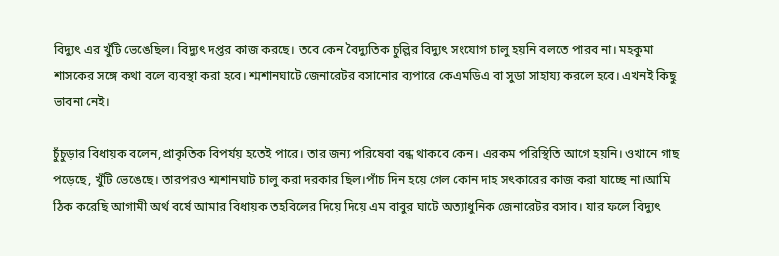বিদ্যুৎ এর খুঁটি ভেঙেছিল। বিদ্যুৎ দপ্তর কাজ করছে। তবে কেন বৈদ্যুতিক চুল্লির বিদ্যুৎ সংযোগ চালু হয়নি বলতে পারব না। মহকুমা শাসকের সঙ্গে কথা বলে ব্যবস্থা করা হবে। শ্মশানঘাটে জেনারেটর বসানোর ব্যপারে কেএমডিএ বা সুডা সাহায্য করলে হবে। এখনই কিছু ভাবনা নেই।

চুঁচুড়ার বিধায়ক বলেন,প্রাকৃতিক বিপর্যয় হতেই পারে। তার জন্য পরিষেবা বন্ধ থাকবে কেন। এরকম পরিস্থিতি আগে হয়নি। ওখানে গাছ পড়েছে, খুঁটি ভেঙেছে। তারপরও শ্মশানঘাট চালু করা দরকার ছিল।পাঁচ দিন হয়ে গেল কোন দাহ সৎকারের কাজ করা যাচ্ছে না।আমি ঠিক করেছি আগামী অর্থ বর্ষে আমার বিধায়ক তহবিলের দিয়ে দিয়ে এম বাবুর ঘাটে অত্যাধুনিক জেনারেটর বসাব। যার ফলে বিদ্যুৎ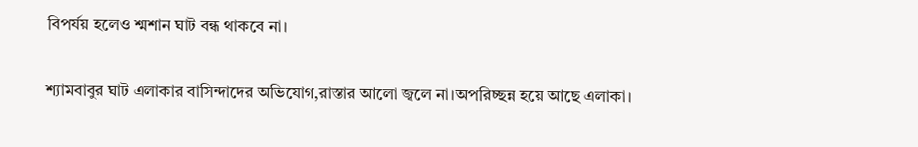বিপর্যয় হলেও শ্মশান ঘাট বন্ধ থাকবে না।

শ্যামবাবুর ঘাট এলাকার বাসিন্দাদের অভিযোগ,রাস্তার আলো জ্বলে না।অপরিচ্ছন্ন হয়ে আছে এলাকা।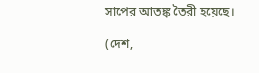সাপের আতঙ্ক তৈরী হয়েছে।

(দেশ,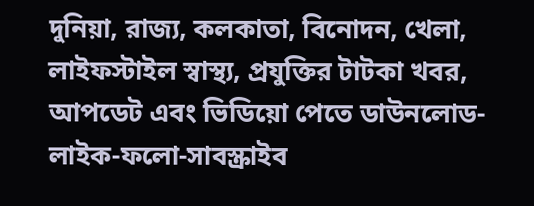দুনিয়া, রাজ্য, কলকাতা, বিনোদন, খেলা, লাইফস্টাইল স্বাস্থ্য, প্রযুক্তির টাটকা খবর, আপডেট এবং ভিডিয়ো পেতে ডাউনলোড-লাইক-ফলো-সাবস্ক্রাইব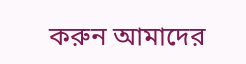করুন আমাদের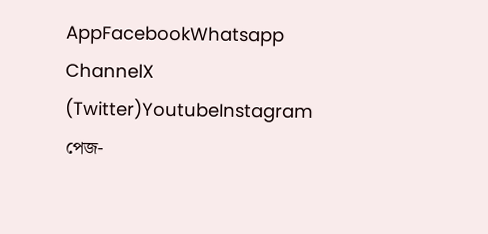AppFacebookWhatsapp ChannelX (Twitter)YoutubeInstagram পেজ-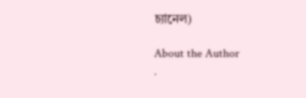চ্যানেল)

About the Author
.